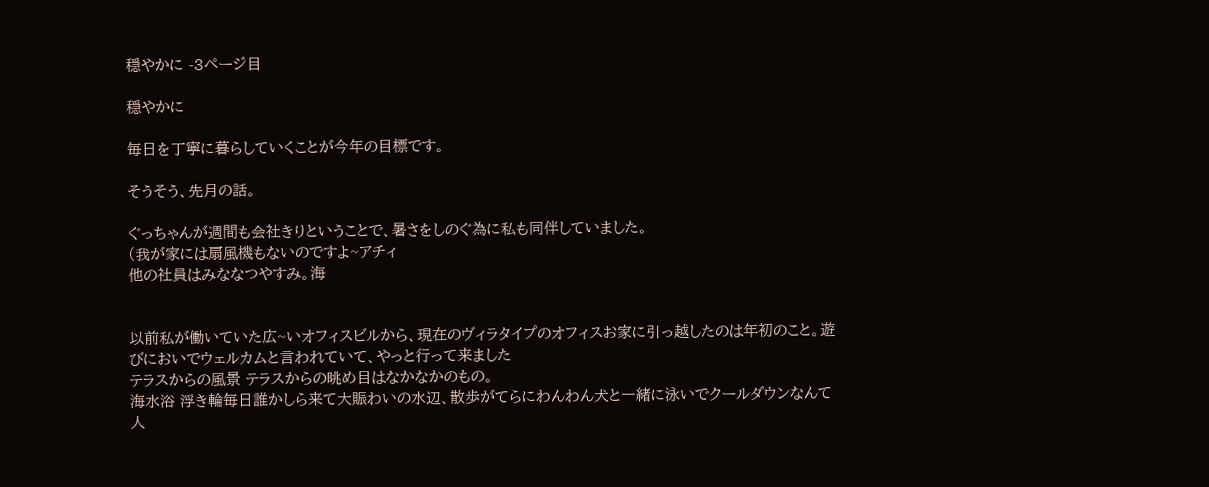穏やかに -3ページ目

穏やかに

毎日を丁寧に暮らしていくことが今年の目標です。

そうそう、先月の話。

ぐっちゃんが週間も会社きりということで、暑さをしのぐ為に私も同伴していました。
(我が家には扇風機もないのですよ~アチィ
他の社員はみななつやすみ。海


以前私が働いていた広~いオフィスビルから、現在のヴィラタイプのオフィスお家に引っ越したのは年初のこと。遊びにおいでウェルカムと言われていて、やっと行って来ました
テラスからの風景 テラスからの眺め目はなかなかのもの。
海水浴 浮き輪毎日誰かしら来て大賑わいの水辺、散歩がてらにわんわん犬と一緒に泳いでクールダウンなんて人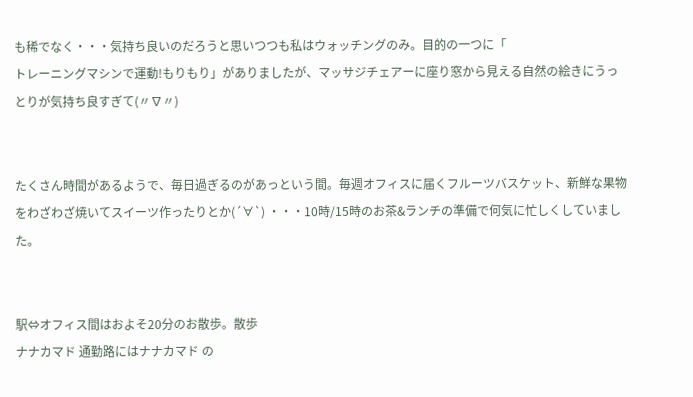も稀でなく・・・気持ち良いのだろうと思いつつも私はウォッチングのみ。目的の一つに「
トレーニングマシンで運動!もりもり」がありましたが、マッサジチェアーに座り窓から見える自然の絵きにうっとりが気持ち良すぎて(〃∇〃)


たくさん時間があるようで、毎日過ぎるのがあっという間。毎週オフィスに届くフルーツバスケット、新鮮な果物をわざわざ焼いてスイーツ作ったりとか(´∀`) ・・・10時/15時のお茶&ランチの準備で何気に忙しくしていました。


駅⇔オフィス間はおよそ20分のお散歩。散歩
ナナカマド 通勤路にはナナカマド の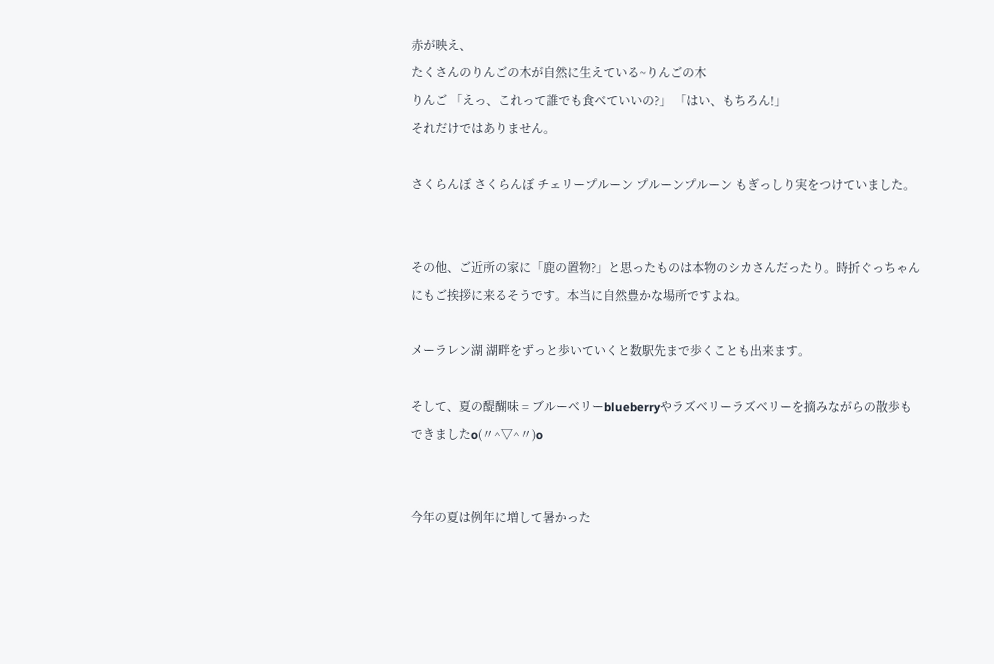赤が映え、
たくさんのりんごの木が自然に生えている~りんごの木
りんご 「えっ、これって誰でも食べていいの?」 「はい、もちろん!」
それだけではありません。

さくらんぼ さくらんぼ チェリープルーン プルーンプルーン もぎっしり実をつけていました。


その他、ご近所の家に「鹿の置物?」と思ったものは本物のシカさんだったり。時折ぐっちゃんにもご挨拶に来るそうです。本当に自然豊かな場所ですよね。

メーラレン湖 湖畔をずっと歩いていくと数駅先まで歩くことも出来ます。

そして、夏の醍醐味 = ブルーベリーblueberryやラズベリーラズベリーを摘みながらの散歩もできましたo(〃^▽^〃)o


今年の夏は例年に増して暑かった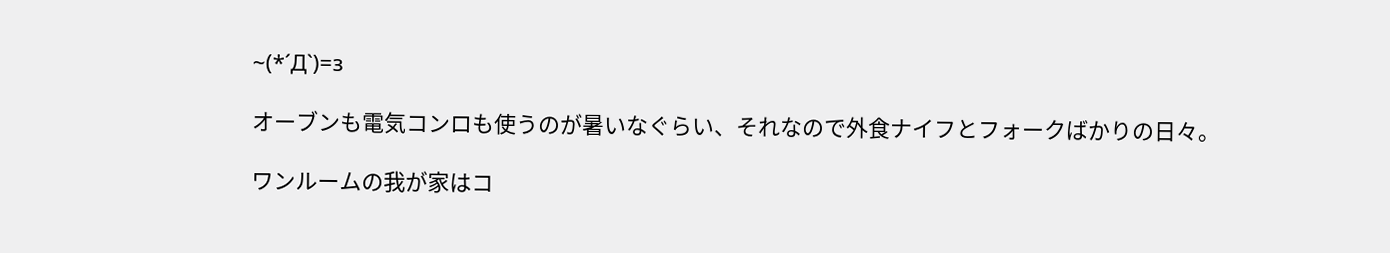~(*´Д`)=з

オーブンも電気コンロも使うのが暑いなぐらい、それなので外食ナイフとフォークばかりの日々。

ワンルームの我が家はコ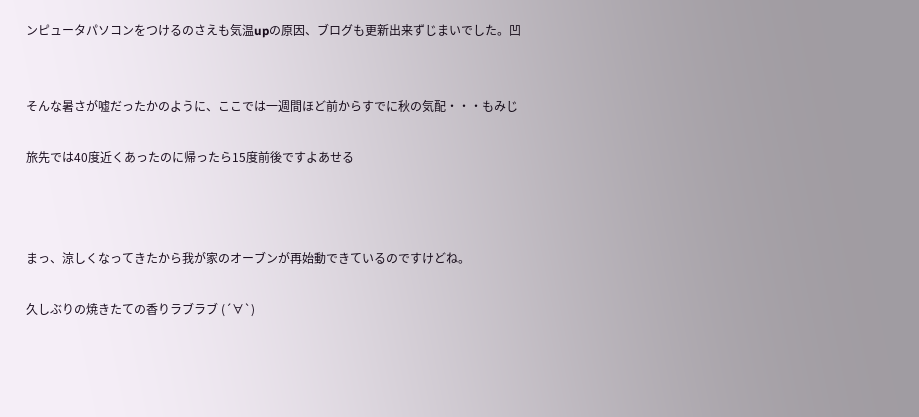ンピュータパソコンをつけるのさえも気温upの原因、ブログも更新出来ずじまいでした。凹


そんな暑さが嘘だったかのように、ここでは一週間ほど前からすでに秋の気配・・・もみじ

旅先では40度近くあったのに帰ったら15度前後ですよあせる



まっ、涼しくなってきたから我が家のオーブンが再始動できているのですけどね。

久しぶりの焼きたての香りラブラブ (´∀`)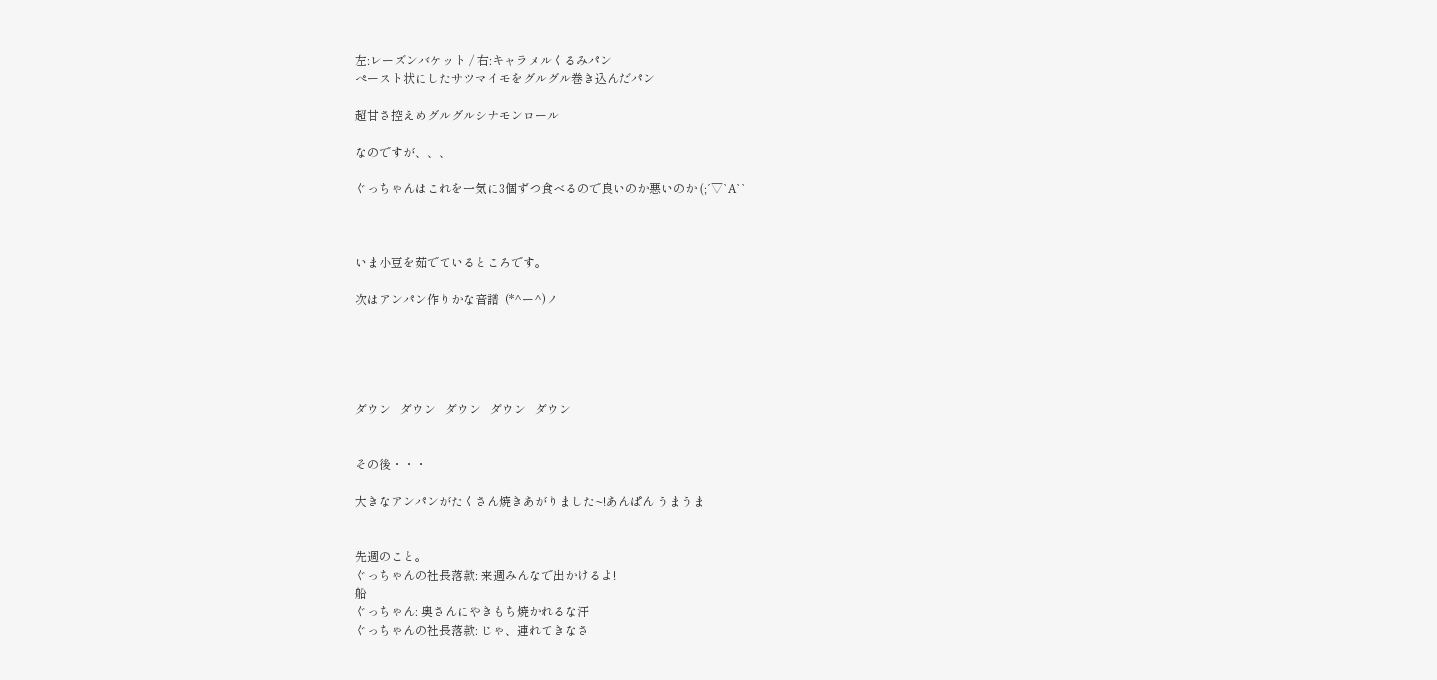左:レーズンバケット / 右:キャラメルくるみパン
ぺースト状にしたサツマイモをグルグル巻き込んだパン

超甘さ控えめグルグルシナモンロール

なのですが、、、

ぐっちゃんはこれを一気に3個ずつ食べるので良いのか悪いのか (;´▽`A``



いま小豆を茹でているところです。

次はアンパン作りかな音譜  (*^ー^)ノ





ダウン   ダウン   ダウン   ダウン   ダウン


その後・・・

大きなアンパンがたくさん焼きあがりました~!あんぱん うまうま


先週のこと。
ぐっちゃんの社長落款: 来週みんなで出かけるよ!
船
ぐっちゃん: 奥さんにやきもち焼かれるな汗
ぐっちゃんの社長落款: じゃ、連れてきなさ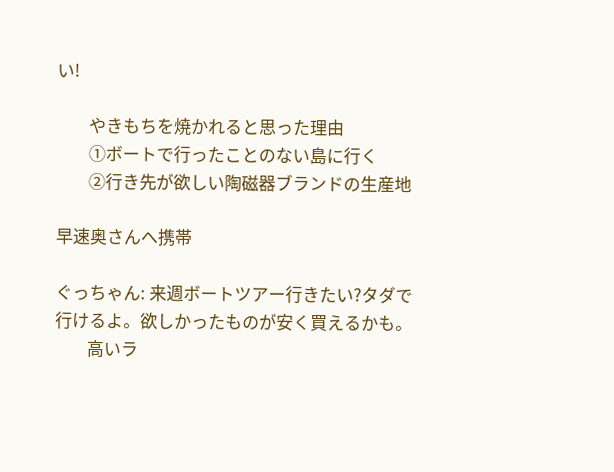い!

        やきもちを焼かれると思った理由
        ①ボートで行ったことのない島に行く
        ②行き先が欲しい陶磁器ブランドの生産地

早速奥さんへ携帯

ぐっちゃん: 来週ボートツアー行きたい?タダで行けるよ。欲しかったものが安く買えるかも。
        高いラ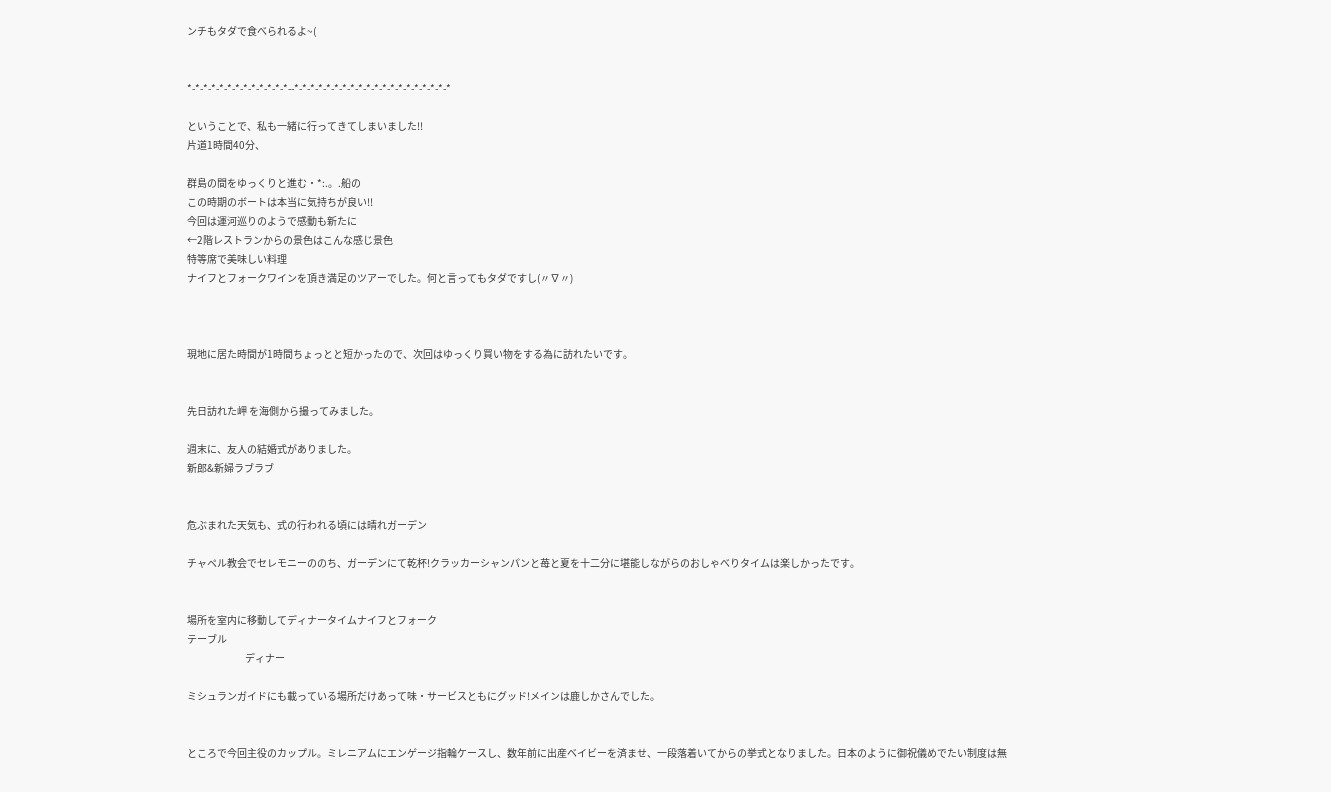ンチもタダで食べられるよ~(


*-*-*-*-*-*-*-*-*-*-*-*-*--*-*-*-*-*-*-*-*-*-*-*-*-*-*-*-*-*-*-*-*

ということで、私も一緒に行ってきてしまいました!!
片道1時間40分、

群島の間をゆっくりと進む・*:.。.船の
この時期のボートは本当に気持ちが良い!!
今回は運河巡りのようで感動も新たに
←2階レストランからの景色はこんな感じ景色
特等席で美味しい料理
ナイフとフォークワインを頂き満足のツアーでした。何と言ってもタダですし(〃∇〃)



現地に居た時間が1時間ちょっとと短かったので、次回はゆっくり買い物をする為に訪れたいです。


先日訪れた岬 を海側から撮ってみました。

週末に、友人の結婚式がありました。
新郎&新婦ラブラブ


危ぶまれた天気も、式の行われる頃には晴れガーデン

チャペル教会でセレモニーののち、ガーデンにて乾杯!クラッカーシャンパンと苺と夏を十二分に堪能しながらのおしゃべりタイムは楽しかったです。


場所を室内に移動してディナータイムナイフとフォーク
テーブル
                             ディナー

ミシュランガイドにも載っている場所だけあって味・サービスともにグッド!メインは鹿しかさんでした。


ところで今回主役のカップル。ミレニアムにエンゲージ指輪ケースし、数年前に出産ベイビーを済ませ、一段落着いてからの挙式となりました。日本のように御祝儀めでたい制度は無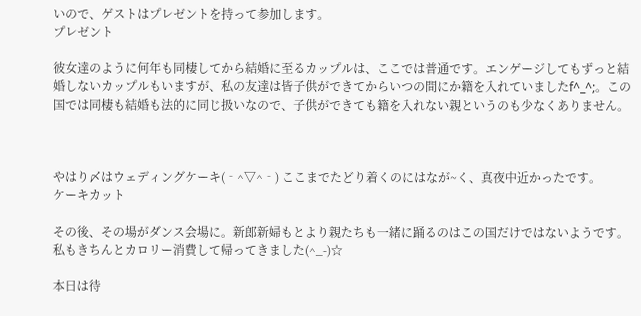いので、ゲストはプレゼントを持って参加します。
プレゼント

彼女達のように何年も同棲してから結婚に至るカップルは、ここでは普通です。エンゲージしてもずっと結婚しないカップルもいますが、私の友達は皆子供ができてからいつの間にか籍を入れていましたf^_^;。この国では同棲も結婚も法的に同じ扱いなので、子供ができても籍を入れない親というのも少なくありません。



やはり〆はウェディングケーキ(‐^▽^‐) ここまでたどり着くのにはなが~く、真夜中近かったです。
ケーキカット

その後、その場がダンス会場に。新郎新婦もとより親たちも一緒に踊るのはこの国だけではないようです。私もきちんとカロリー消費して帰ってきました(^_-)☆

本日は待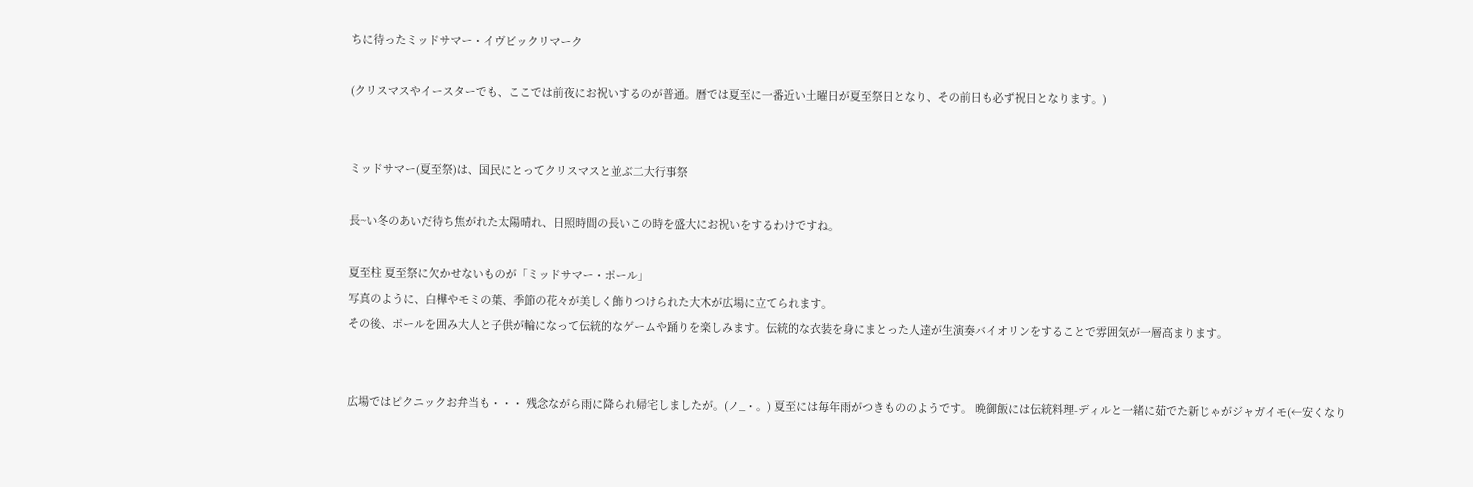ちに待ったミッドサマー・イヴビックリマーク

(クリスマスやイースターでも、ここでは前夜にお祝いするのが普通。暦では夏至に一番近い土曜日が夏至祭日となり、その前日も必ず祝日となります。)


ミッドサマー(夏至祭)は、国民にとってクリスマスと並ぶ二大行事祭

長~い冬のあいだ待ち焦がれた太陽晴れ、日照時間の長いこの時を盛大にお祝いをするわけですね。

夏至柱 夏至祭に欠かせないものが「ミッドサマー・ポール」
写真のように、白樺やモミの葉、季節の花々が美しく飾りつけられた大木が広場に立てられます。
その後、ポールを囲み大人と子供が輪になって伝統的なゲームや踊りを楽しみます。伝統的な衣装を身にまとった人達が生演奏バイオリンをすることで雰囲気が一層高まります。


広場ではピクニックお弁当も・・・ 残念ながら雨に降られ帰宅しましたが。(ノ_・。) 夏至には毎年雨がつきもののようです。 晩御飯には伝統料理-ディルと一緒に茹でた新じゃがジャガイモ(←安くなり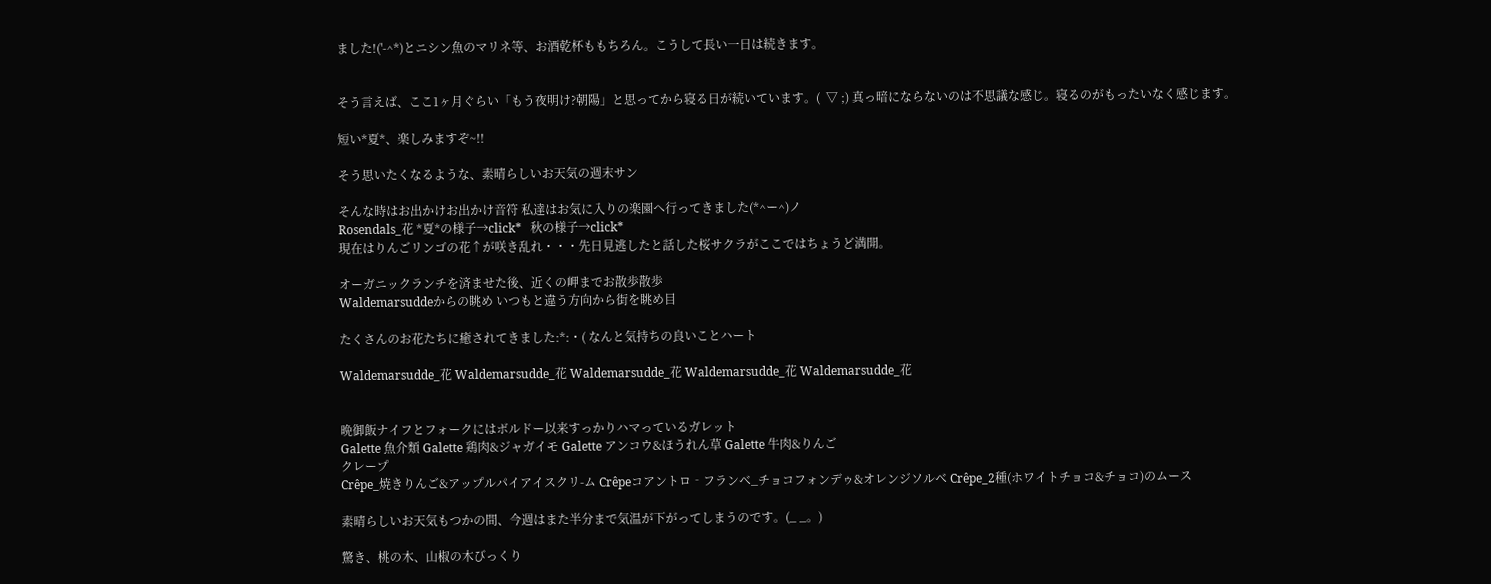ました!('-^*)とニシン魚のマリネ等、お酒乾杯ももちろん。こうして長い一日は続きます。


そう言えば、ここ1ヶ月ぐらい「もう夜明け?朝陽」と思ってから寝る日が続いています。(  ▽ ;) 真っ暗にならないのは不思議な感じ。寝るのがもったいなく感じます。

短い*夏*、楽しみますぞ~!!

そう思いたくなるような、素晴らしいお天気の週末サン

そんな時はお出かけお出かけ音符 私達はお気に入りの楽園へ行ってきました(*^ー^)ノ
Rosendals_花 *夏*の様子→click*   秋の様子→click*
現在はりんごリンゴの花↑が咲き乱れ・・・先日見逃したと話した桜サクラがここではちょうど満開。

オーガニックランチを済ませた後、近くの岬までお散歩散歩
Waldemarsuddeからの眺め いつもと違う方向から街を眺め目

たくさんのお花たちに癒されてきました:*:・( なんと気持ちの良いことハート

Waldemarsudde_花 Waldemarsudde_花 Waldemarsudde_花 Waldemarsudde_花 Waldemarsudde_花


晩御飯ナイフとフォークにはボルドー以来すっかりハマっているガレット
Galette 魚介類 Galette 鶏肉&ジャガイモ Galette アンコウ&ほうれん草 Galette 牛肉&りんご
クレープ
Crêpe_焼きりんご&アップルパイアイスクリ-ム Crêpeコアントロ‐フランベ_チョコフォンデゥ&オレンジソルベ Crêpe_2種(ホワイトチョコ&チョコ)のムース

素晴らしいお天気もつかの間、今週はまた半分まで気温が下がってしまうのです。(_ _。)

驚き、桃の木、山椒の木びっくり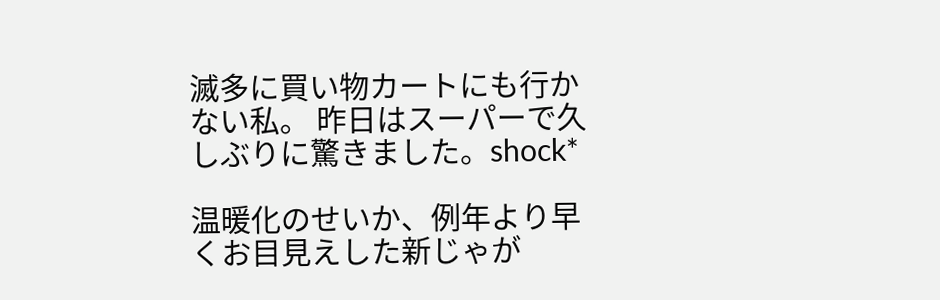滅多に買い物カートにも行かない私。 昨日はスーパーで久しぶりに驚きました。shock*

温暖化のせいか、例年より早くお目見えした新じゃが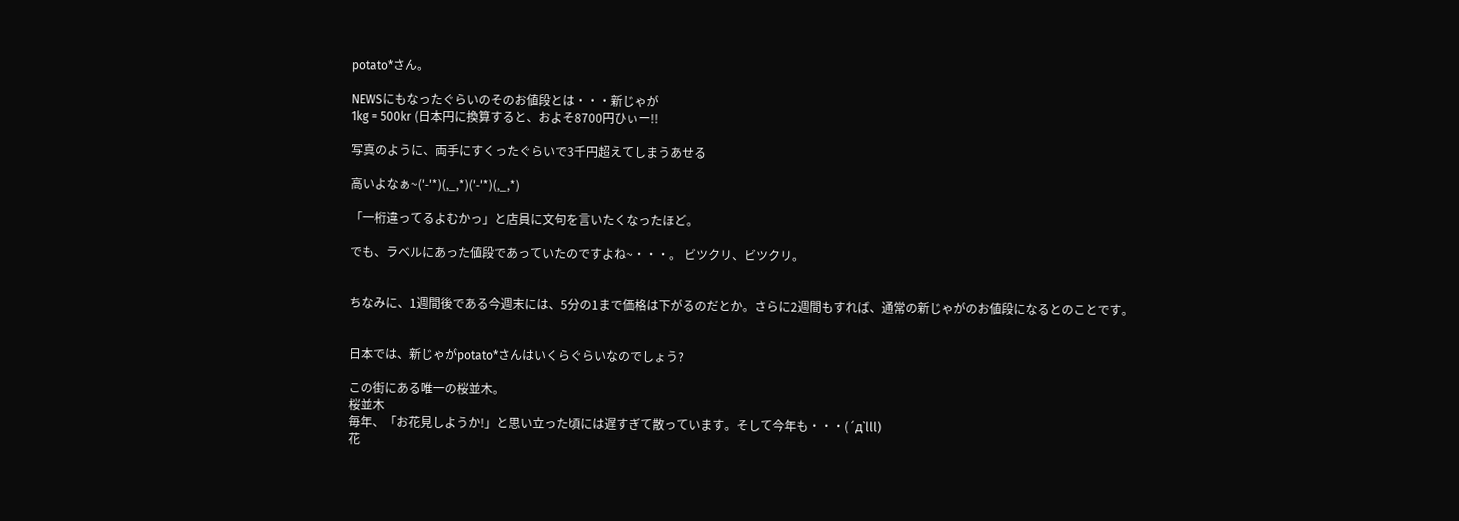potato*さん。

NEWSにもなったぐらいのそのお値段とは・・・新じゃが
1kg = 500kr (日本円に換算すると、およそ8700円ひぃー!!

写真のように、両手にすくったぐらいで3千円超えてしまうあせる

高いよなぁ~('-'*)(,_,*)('-'*)(,_,*)

「一桁違ってるよむかっ」と店員に文句を言いたくなったほど。

でも、ラベルにあった値段であっていたのですよね~・・・。 ビツクリ、ビツクリ。


ちなみに、1週間後である今週末には、5分の1まで価格は下がるのだとか。さらに2週間もすれば、通常の新じゃがのお値段になるとのことです。


日本では、新じゃがpotato*さんはいくらぐらいなのでしょう?

この街にある唯一の桜並木。
桜並木
毎年、「お花見しようか!」と思い立った頃には遅すぎて散っています。そして今年も・・・(´д`lll)
花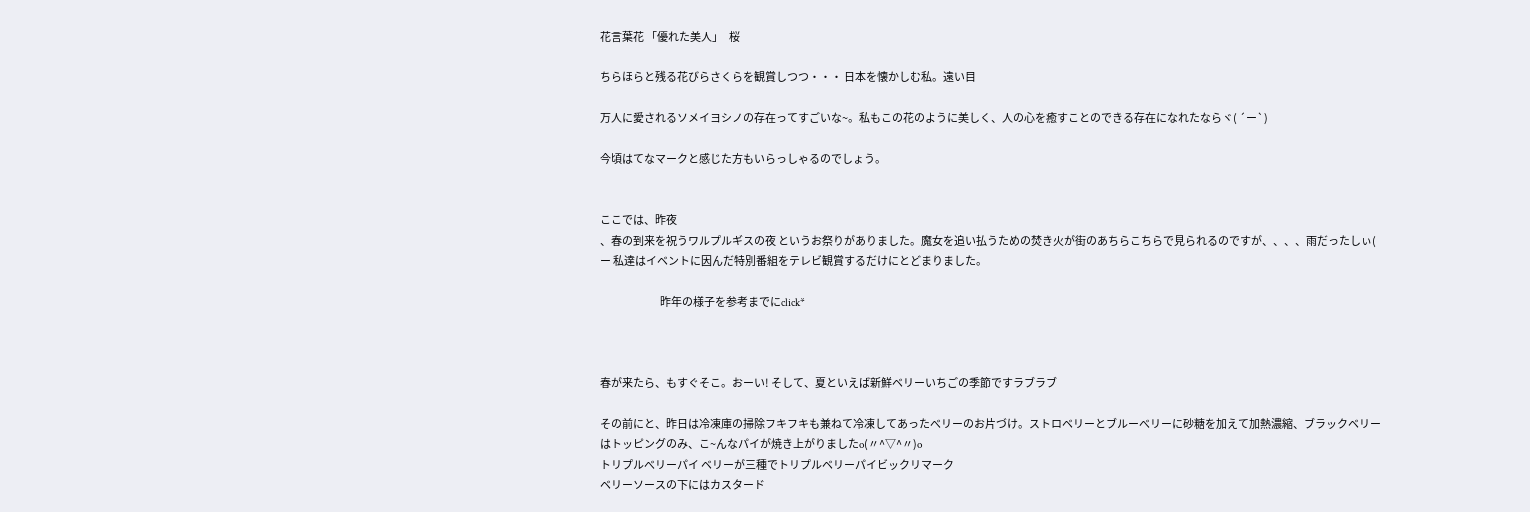花言葉花 「優れた美人」   桜

ちらほらと残る花びらさくらを観賞しつつ・・・ 日本を懐かしむ私。遠い目

万人に愛されるソメイヨシノの存在ってすごいな~。私もこの花のように美しく、人の心を癒すことのできる存在になれたならヾ( ´ー`)

今頃はてなマークと感じた方もいらっしゃるのでしょう。


ここでは、昨夜
、春の到来を祝うワルプルギスの夜 というお祭りがありました。魔女を追い払うための焚き火が街のあちらこちらで見られるのですが、、、、雨だったしぃ( ー 私達はイベントに因んだ特別番組をテレビ観賞するだけにとどまりました。

                              昨年の様子を参考までにclick*



春が来たら、もすぐそこ。おーい! そして、夏といえば新鮮ベリーいちごの季節ですラブラブ

その前にと、昨日は冷凍庫の掃除フキフキも兼ねて冷凍してあったべリーのお片づけ。ストロベリーとブルーべリーに砂糖を加えて加熱濃縮、ブラックベリーはトッピングのみ、こ~んなパイが焼き上がりましたo(〃^▽^〃)o
トリプルべリーパイ ベリーが三種でトリプルベリーパイビックリマーク
ベリーソースの下にはカスタード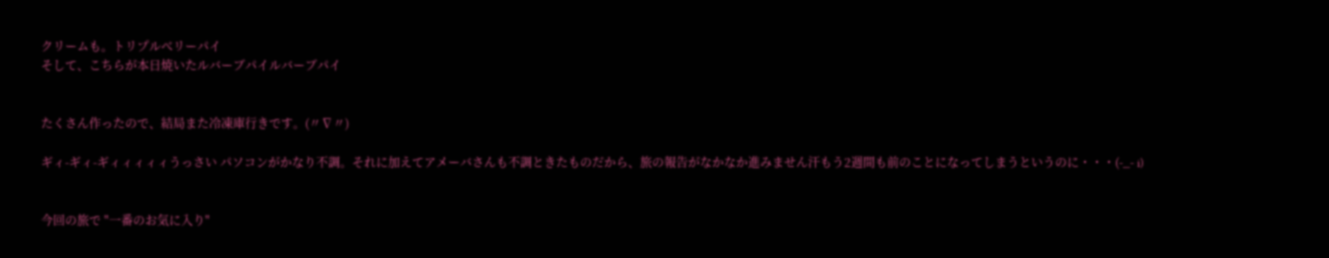クリームも。トリプルべリーパイ
そして、こちらが本日焼いたルバーブパイルバーブパイ


たくさん作ったので、結局また冷凍庫行きです。(〃∇〃)

ギィ-ギィ-ギィィィィィうっさい パソコンがかなり不調。それに加えてアメーバさんも不調ときたものだから、旅の報告がなかなか進みません汗もう2週間も前のことになってしまうというのに・・・(-_- i)


今回の旅で "一番のお気に入り"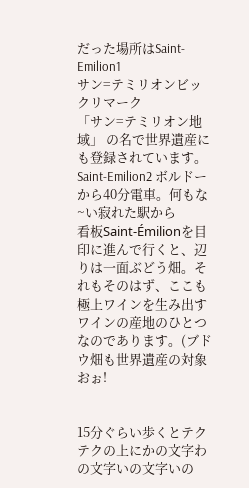だった場所はSaint-Emilion1
サン=テミリオンビックリマーク
「サン=テミリオン地域」 の名で世界遺産にも登録されています。
Saint-Emilion2 ボルドーから40分電車。何もな~い寂れた駅から
看板Saint-Émilionを目印に進んで行くと、辺りは一面ぶどう畑。それもそのはず、ここも極上ワインを生み出すワインの産地のひとつなのであります。(ブドウ畑も世界遺産の対象おぉ!


15分ぐらい歩くとテクテクの上にかの文字わの文字いの文字いの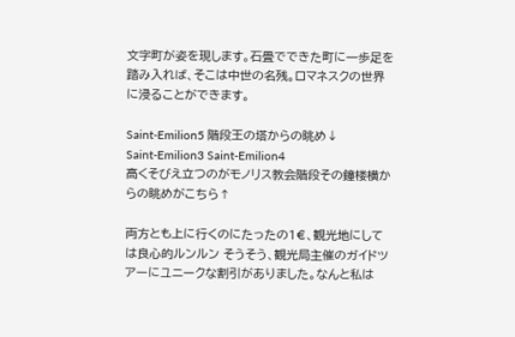文字町が姿を現します。石畳でできた町に一歩足を踏み入れば、そこは中世の名残。ロマネスクの世界に浸ることができます。

Saint-Emilion5 階段王の塔からの眺め↓
Saint-Emilion3 Saint-Emilion4
高くそびえ立つのがモノリス教会階段その鐘楼横からの眺めがこちら↑

両方とも上に行くのにたったの1€、観光地にしては良心的ルンルン そうそう、観光局主催のガイドツアーにユニークな割引がありました。なんと私は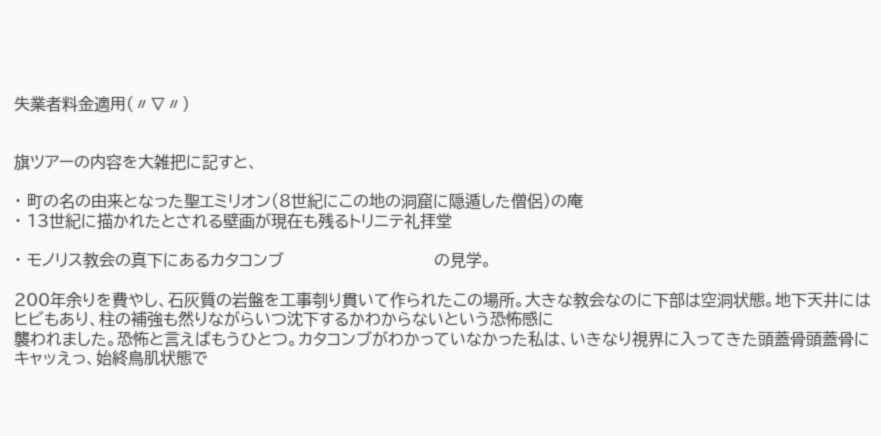失業者料金適用(〃∇〃)


旗ツアーの内容を大雑把に記すと、

・ 町の名の由来となった聖エミリオン(8世紀にこの地の洞窟に隠遁した僧侶)の庵
・ 13世紀に描かれたとされる壁画が現在も残るトリニテ礼拝堂

・ モノリス教会の真下にあるカタコンブ                              の見学。

200年余りを費やし、石灰質の岩盤を工事刳り貫いて作られたこの場所。大きな教会なのに下部は空洞状態。地下天井にはヒビもあり、柱の補強も然りながらいつ沈下するかわからないという恐怖感に
襲われました。恐怖と言えばもうひとつ。カタコンブがわかっていなかった私は、いきなり視界に入ってきた頭蓋骨頭蓋骨にキャッえっ、始終鳥肌状態で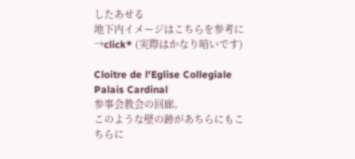したあせる
地下内イメージはこちらを参考に→click* (実際はかなり暗いです)

Cloitre de l'Eglise Collegiale Palais Cardinal
参事会教会の回廊。                 このような壁の跡があちらにもこちらに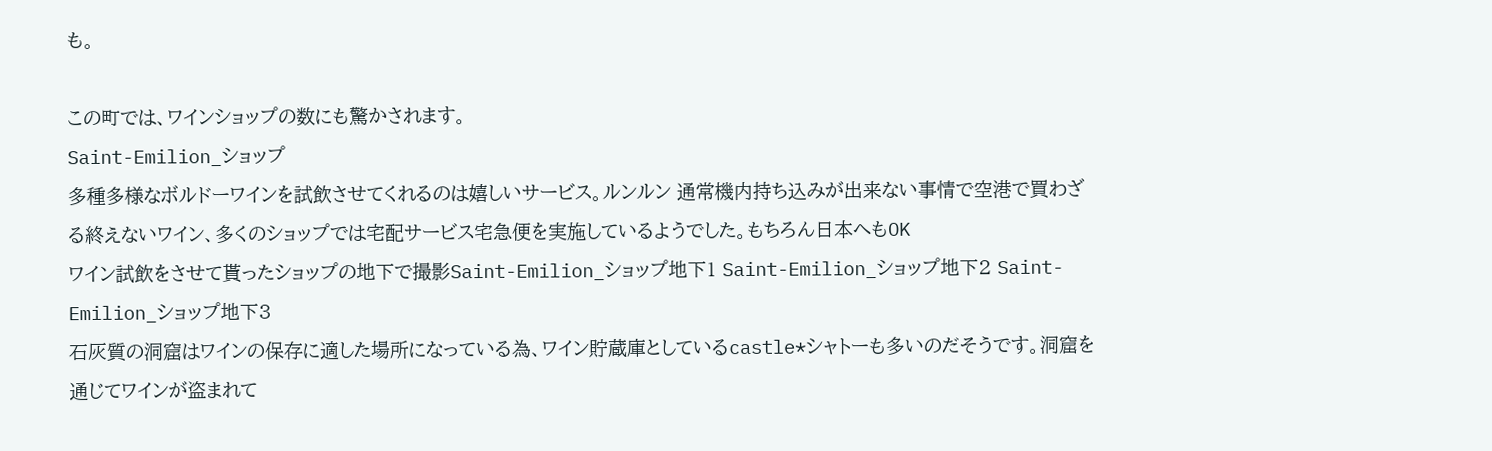も。

この町では、ワインショップの数にも驚かされます。
Saint-Emilion_ショップ
多種多様なボルドーワインを試飲させてくれるのは嬉しいサービス。ルンルン 通常機内持ち込みが出来ない事情で空港で買わざる終えないワイン、多くのショップでは宅配サービス宅急便を実施しているようでした。もちろん日本へもOK
ワイン試飲をさせて貰ったショップの地下で撮影Saint-Emilion_ショップ地下1 Saint-Emilion_ショップ地下2 Saint-Emilion_ショップ地下3
石灰質の洞窟はワインの保存に適した場所になっている為、ワイン貯蔵庫としているcastle*シャトーも多いのだそうです。洞窟を通じてワインが盗まれて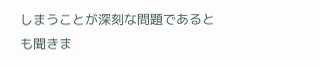しまうことが深刻な問題であるとも聞きま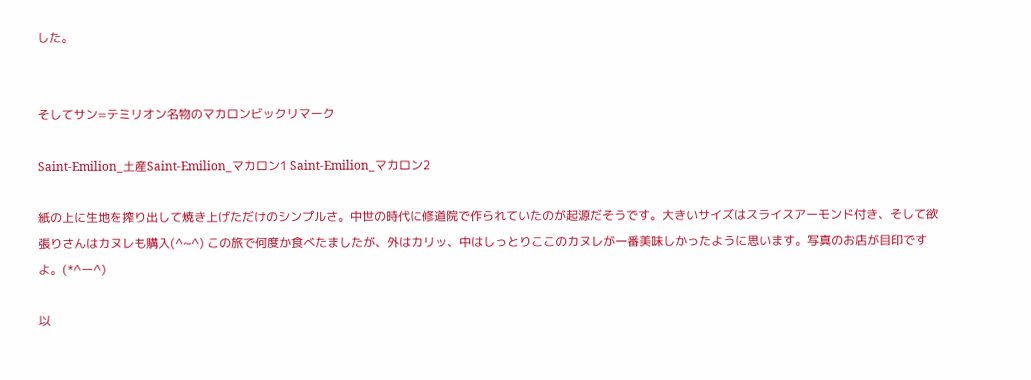した。


そしてサン=テミリオン名物のマカロンビックリマーク

Saint-Emilion_土産Saint-Emilion_マカロン1 Saint-Emilion_マカロン2

紙の上に生地を搾り出して焼き上げただけのシンプルさ。中世の時代に修道院で作られていたのが起源だそうです。大きいサイズはスライスアーモンド付き、そして欲張りさんはカヌレも購入(^~^) この旅で何度か食べたましたが、外はカリッ、中はしっとりここのカヌレが一番美味しかったように思います。写真のお店が目印ですよ。(*^ー^)

以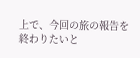上で、今回の旅の報告を終わりたいと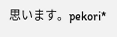思います。pekori*